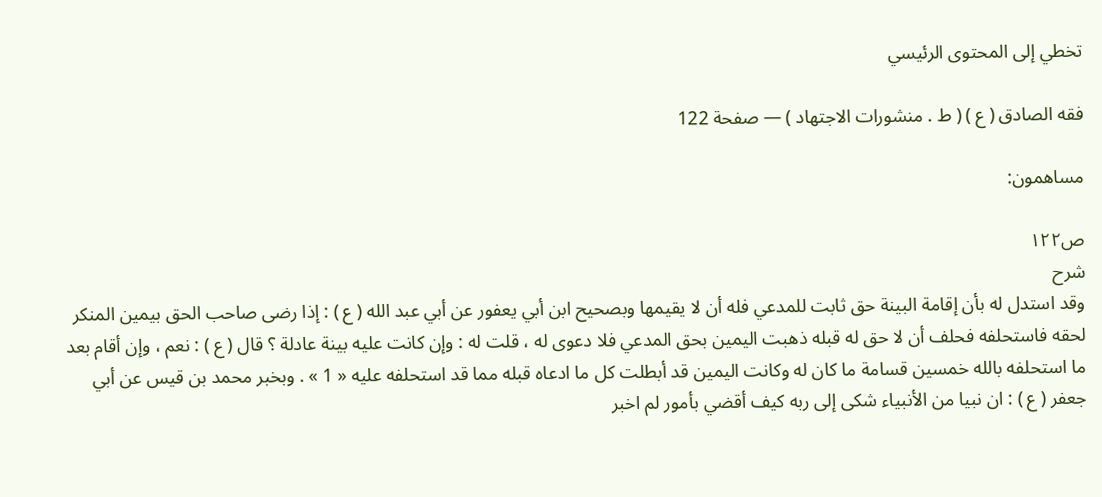تخطي إلى المحتوى الرئيسي

فقه الصادق ( ع ) ( ط . منشورات الاجتهاد ) — صفحة 122

مساهمون:

ص١٢٢
شرح
وقد استدل له بأن إقامة البينة حق ثابت للمدعي فله أن لا يقيمها وبصحيح ابن أبي يعفور عن أبي عبد الله ( ع ) : إذا رضى صاحب الحق بيمين المنكر لحقه فاستحلفه فحلف أن لا حق له قبله ذهبت اليمين بحق المدعي فلا دعوى له ، قلت له : وإن كانت عليه بينة عادلة ؟ قال ( ع ) : نعم ، وإن أقام بعد ما استحلفه بالله خمسين قسامة ما كان له وكانت اليمين قد أبطلت كل ما ادعاه قبله مما قد استحلفه عليه « 1 » . وبخبر محمد بن قيس عن أبي جعفر ( ع ) : ان نبيا من الأنبياء شكى إلى ربه كيف أقضي بأمور لم اخبر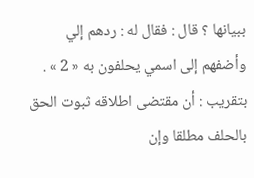ببيانها ؟ قال : فقال له : ردهم إلي وأضفهم إلى اسمي يحلفون به « 2 » . بتقريب : أن مقتضى اطلاقه ثبوت الحق بالحلف مطلقا وإن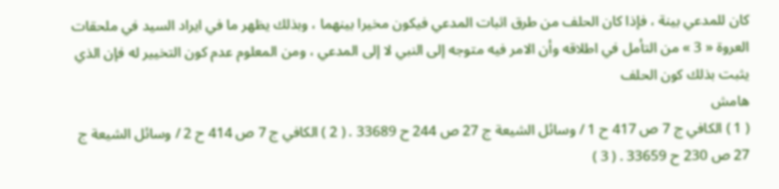كان للمدعي بينة ، فإذا كان الحلف من طرق اثبات المدعي فيكون مخيرا بينهما ، وبذلك يظهر ما في ايراد السيد في ملحقات العروة « 3 » من التأمل في اطلاقه وأن الامر فيه متوجه إلى النبي لا إلى المدعي ، ومن المعلوم عدم كون التخيير له فإن الذي يثبت بذلك كون الحلف
هامش
( 1 ) الكافي ج 7 ص 417 ح 1 / وسائل الشيعة ج 27 ص 244 ح 33689 . ( 2 ) الكافي ج 7 ص 414 ح 2 / وسائل الشيعة ج 27 ص 230 ح 33659 . ( 3 )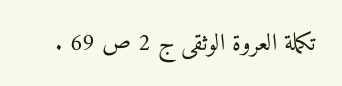تكملة العروة الوثقى ج 2 ص 69 .